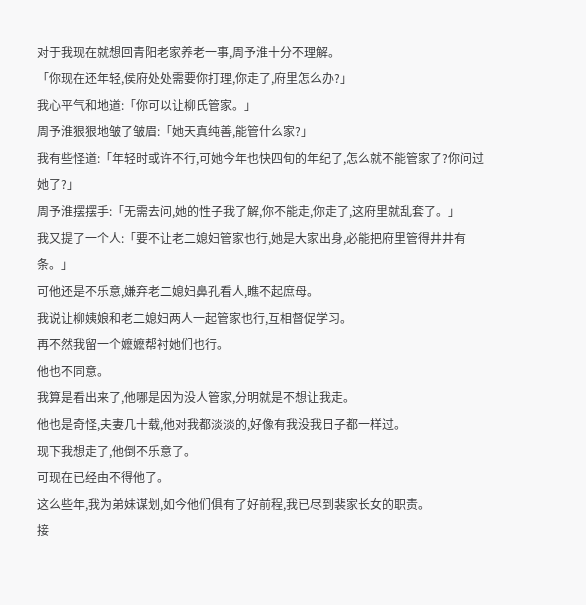对于我现在就想回青阳老家养老一事,周予淮十分不理解。
「你现在还年轻,侯府处处需要你打理,你走了,府里怎么办?」
我心平气和地道:「你可以让柳氏管家。」
周予淮狠狠地皱了皱眉:「她天真纯善,能管什么家?」
我有些怪道:「年轻时或许不行,可她今年也快四旬的年纪了,怎么就不能管家了?你问过她了?」
周予淮摆摆手:「无需去问,她的性子我了解,你不能走,你走了,这府里就乱套了。」
我又提了一个人:「要不让老二媳妇管家也行,她是大家出身,必能把府里管得井井有条。」
可他还是不乐意,嫌弃老二媳妇鼻孔看人,瞧不起庶母。
我说让柳姨娘和老二媳妇两人一起管家也行,互相督促学习。
再不然我留一个嬷嬷帮衬她们也行。
他也不同意。
我算是看出来了,他哪是因为没人管家,分明就是不想让我走。
他也是奇怪,夫妻几十载,他对我都淡淡的,好像有我没我日子都一样过。
现下我想走了,他倒不乐意了。
可现在已经由不得他了。
这么些年,我为弟妹谋划,如今他们俱有了好前程,我已尽到裴家长女的职责。
接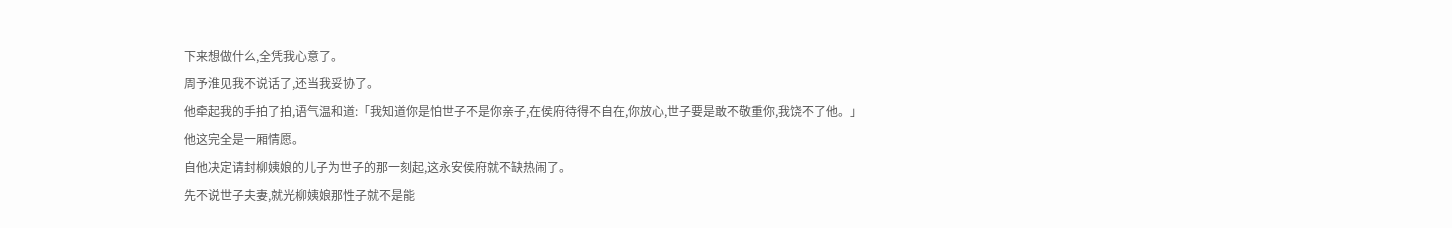下来想做什么,全凭我心意了。
周予淮见我不说话了,还当我妥协了。
他牵起我的手拍了拍,语气温和道:「我知道你是怕世子不是你亲子,在侯府待得不自在,你放心,世子要是敢不敬重你,我饶不了他。」
他这完全是一厢情愿。
自他决定请封柳姨娘的儿子为世子的那一刻起,这永安侯府就不缺热闹了。
先不说世子夫妻,就光柳姨娘那性子就不是能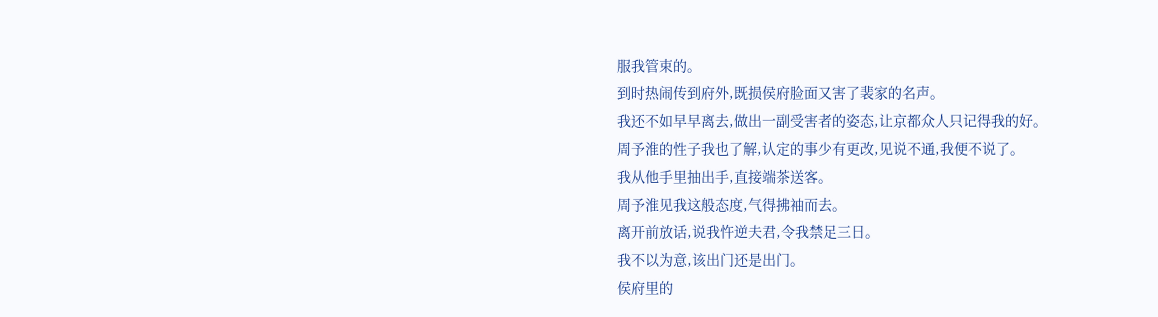服我管束的。
到时热闹传到府外,既损侯府脸面又害了裴家的名声。
我还不如早早离去,做出一副受害者的姿态,让京都众人只记得我的好。
周予淮的性子我也了解,认定的事少有更改,见说不通,我便不说了。
我从他手里抽出手,直接端茶送客。
周予淮见我这般态度,气得拂袖而去。
离开前放话,说我忤逆夫君,令我禁足三日。
我不以为意,该出门还是出门。
侯府里的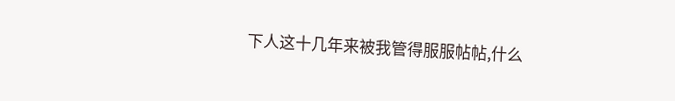下人这十几年来被我管得服服帖帖,什么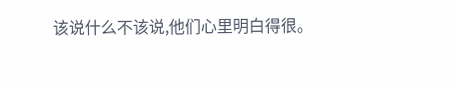该说什么不该说,他们心里明白得很。